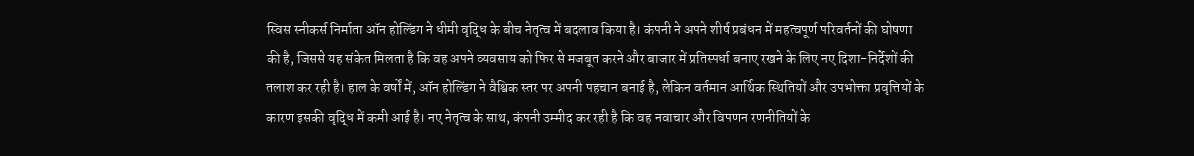स्विस स्नीकर्स निर्माता ऑन होल्डिंग ने धीमी वृद्धि के बीच नेतृत्व में बदलाव किया है। कंपनी ने अपने शीर्ष प्रबंधन में महत्वपूर्ण परिवर्तनों की घोषणा की है, जिससे यह संकेत मिलता है कि वह अपने व्यवसाय को फिर से मजबूत करने और बाजार में प्रतिस्पर्धा बनाए रखने के लिए नए दिशा-निर्देशों की तलाश कर रही है। हाल के वर्षों में, ऑन होल्डिंग ने वैश्विक स्तर पर अपनी पहचान बनाई है, लेकिन वर्तमान आर्थिक स्थितियों और उपभोक्ता प्रवृत्तियों के कारण इसकी वृद्धि में कमी आई है। नए नेतृत्व के साथ, कंपनी उम्मीद कर रही है कि वह नवाचार और विपणन रणनीतियों के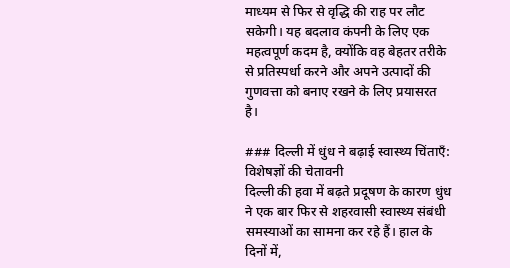माध्यम से फिर से वृद्धि की राह पर लौट सकेगी। यह बदलाव कंपनी के लिए एक महत्वपूर्ण कदम है, क्योंकि वह बेहतर तरीके से प्रतिस्पर्धा करने और अपने उत्पादों की गुणवत्ता को बनाए रखने के लिए प्रयासरत है।

### दिल्ली में धुंध ने बढ़ाई स्वास्थ्य चिंताएँ: विशेषज्ञों की चेतावनी
दिल्ली की हवा में बढ़ते प्रदूषण के कारण धुंध ने एक बार फिर से शहरवासी स्वास्थ्य संबंधी समस्याओं का सामना कर रहे हैं। हाल के दिनों में,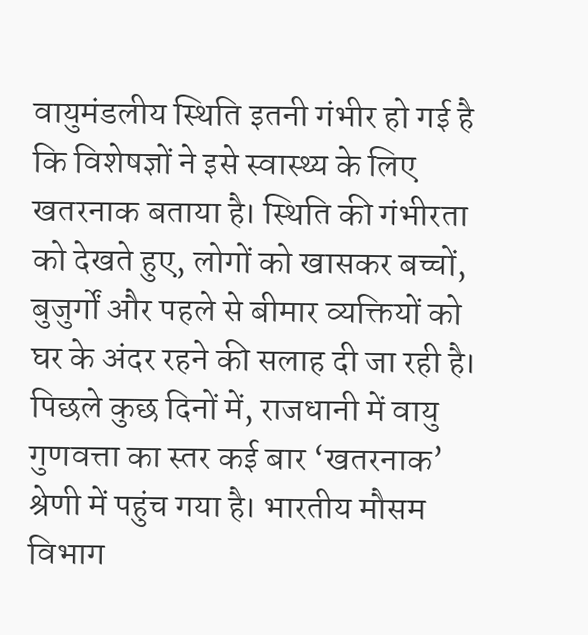वायुमंडलीय स्थिति इतनी गंभीर हो गई है कि विशेषज्ञों ने इसे स्वास्थ्य के लिए खतरनाक बताया है। स्थिति की गंभीरता को देखते हुए, लोगों को खासकर बच्चों, बुजुर्गों और पहले से बीमार व्यक्तियों को घर के अंदर रहने की सलाह दी जा रही है।
पिछले कुछ दिनों में, राजधानी में वायु गुणवत्ता का स्तर कई बार ‘खतरनाक’ श्रेणी में पहुंच गया है। भारतीय मौसम विभाग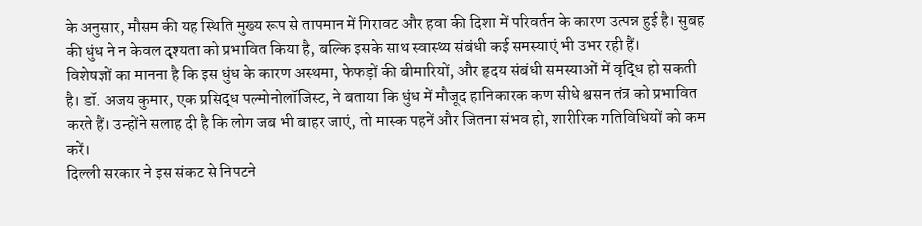के अनुसार, मौसम की यह स्थिति मुख्य रूप से तापमान में गिरावट और हवा की दिशा में परिवर्तन के कारण उत्पन्न हुई है। सुबह की धुंध ने न केवल दृश्यता को प्रभावित किया है, बल्कि इसके साथ स्वास्थ्य संबंधी कई समस्याएं भी उभर रही हैं।
विशेषज्ञों का मानना है कि इस धुंध के कारण अस्थमा, फेफड़ों की बीमारियों, और हृदय संबंधी समस्याओं में वृद्धि हो सकती है। डॉ. अजय कुमार, एक प्रसिद्ध पल्मोनोलॉजिस्ट, ने बताया कि धुंध में मौजूद हानिकारक कण सीधे श्वसन तंत्र को प्रभावित करते हैं। उन्होंने सलाह दी है कि लोग जब भी बाहर जाएं, तो मास्क पहनें और जितना संभव हो, शारीरिक गतिविधियों को कम करें।
दिल्ली सरकार ने इस संकट से निपटने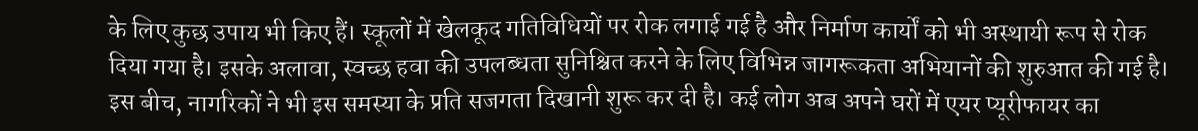के लिए कुछ उपाय भी किए हैं। स्कूलों में खेलकूद गतिविधियों पर रोक लगाई गई है और निर्माण कार्यों को भी अस्थायी रूप से रोक दिया गया है। इसके अलावा, स्वच्छ हवा की उपलब्धता सुनिश्चित करने के लिए विभिन्न जागरूकता अभियानों की शुरुआत की गई है।
इस बीच, नागरिकों ने भी इस समस्या के प्रति सजगता दिखानी शुरू कर दी है। कई लोग अब अपने घरों में एयर प्यूरीफायर का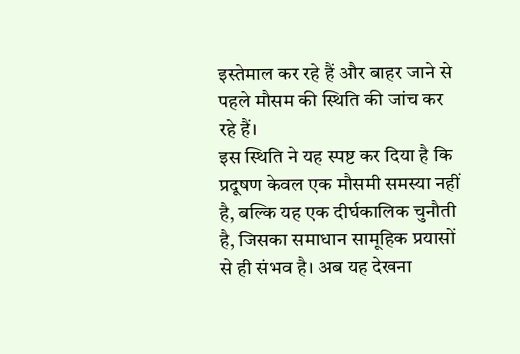इस्तेमाल कर रहे हैं और बाहर जाने से पहले मौसम की स्थिति की जांच कर रहे हैं।
इस स्थिति ने यह स्पष्ट कर दिया है कि प्रदूषण केवल एक मौसमी समस्या नहीं है, बल्कि यह एक दीर्घकालिक चुनौती है, जिसका समाधान सामूहिक प्रयासों से ही संभव है। अब यह देखना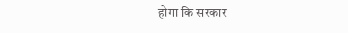होगा कि सरकार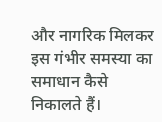और नागरिक मिलकर इस गंभीर समस्या का समाधान कैसे निकालते हैं।